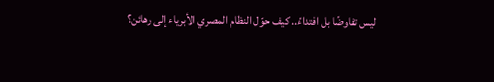ليس تفاوضًا بل افتداءً.. كيف حوّل النظام المصري الأبرياء إلى رهائن؟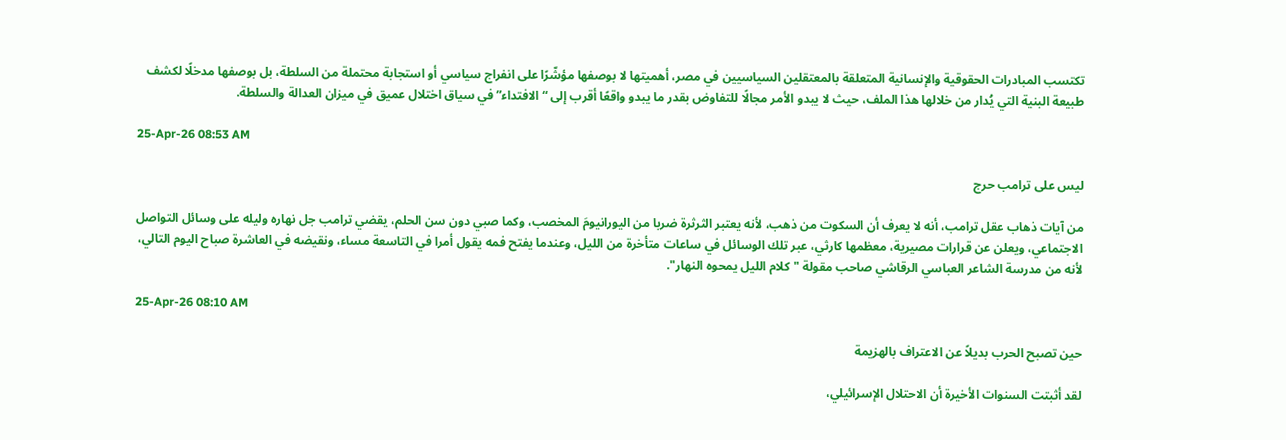تكتسب المبادرات الحقوقية والإنسانية المتعلقة بالمعتقلين السياسيين في مصر، أهميتها لا بوصفها مؤشّرًا على انفراج سياسي أو استجابة محتملة من السلطة، بل بوصفها مدخلًا لكشف طبيعة البنية التي يُدار من خلالها هذا الملف، حيث لا يبدو الأمر مجالًا للتفاوض بقدر ما يبدو واقعًا أقرب إلى “الافتداء” في سياق اختلال عميق في ميزان العدالة والسلطة.

25-Apr-26 08:53 AM

ليس على ترامب حرج

من آيات ذهاب عقل ترامب، أنه لا يعرف أن السكوت من ذهب، لأنه يعتبر الثرثرة ضربا من اليورانيومَ المخصب، وكما صبي دون سن الحلم، يقضي ترامب جل نهاره وليله على وسائل التواصل الاجتماعي، ويعلن عن قرارات مصيرية، معظمها كارثي، عبر تلك الوسائل في ساعات متأخرة من الليل، وعندما يفتح فمه يقول أمرا في التاسعة مساء، ونقيضه في العاشرة صباح اليوم التالي، لأنه من مدرسة الشاعر العباسي الرقاشي صاحب مقولة "كلام الليل يمحوه النهار".

25-Apr-26 08:10 AM

حين تصبح الحرب بديلاً عن الاعتراف بالهزيمة

لقد أثبتت السنوات الأخيرة أن الاحتلال الإسرائيلي،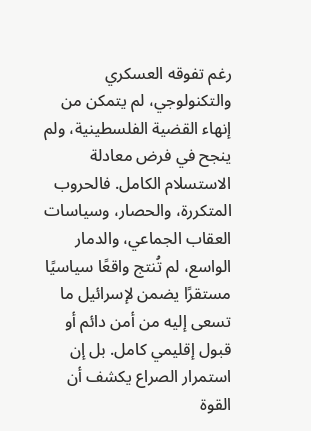رغم تفوقه العسكري والتكنولوجي، لم يتمكن من إنهاء القضية الفلسطينية، ولم ينجح في فرض معادلة الاستسلام الكامل. فالحروب المتكررة، والحصار، وسياسات العقاب الجماعي، والدمار الواسع، لم تُنتج واقعًا سياسيًا مستقرًا يضمن لإسرائيل ما تسعى إليه من أمن دائم أو قبول إقليمي كامل. بل إن استمرار الصراع يكشف أن القوة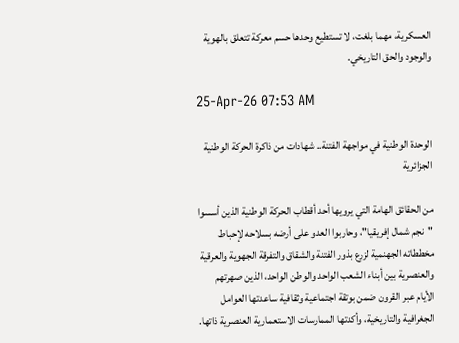العسكرية، مهما بلغت، لا تستطيع وحدها حسم معركة تتعلق بالهوية والوجود والحق التاريخي.

25-Apr-26 07:53 AM

الوحدة الوطنية في مواجهة الفتنة.. شهادات من ذاكرة الحركة الوطنية الجزائرية

من الحقائق الهامة التي يرويها أحد أقطاب الحركة الوطنية الذين أسسوا "نجم شمال إفريقيا"، وحاربوا العدو على أرضه بسلاحه لإحباط مخططاته الجهنمية لزرع بذور الفتنة والشقاق والتفرقة الجهوية والعرقية والعنصرية بين أبناء الشعب الواحد والوطن الواحد، الذين صهرتهم الأيام عبر القرون ضمن بوتقة اجتماعية وثقافية ساعدتها العوامل الجغرافية والتاريخية، وأكدتها الممارسات الاستعمارية العنصرية ذاتها.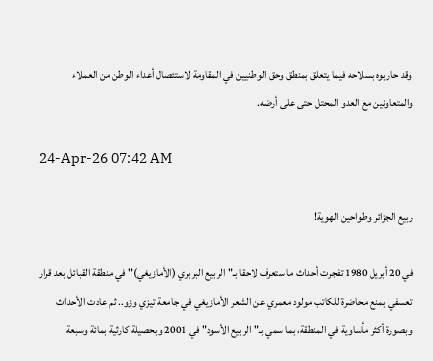وقد حاربوه بسلاحه فيما يتعلق بمنطق وحق الوطنيين في المقاومة لاستئصال أعداء الوطن من العملاء والمتعاونين مع العدو المحتل حتى على أرضه.

24-Apr-26 07:42 AM

ربيع الجزائر وطواحين الهوية!

في 20 أبريل 1980 تفجرت أحداث ما ستعرف لاحقا بـ"الربيع البربري (الأمازيغي)" في منطقة القبائل بعد قرار تعسفي بمنع محاضرة للكاتب مولود معمري عن الشعر الأمازيغي في جامعة تيزي وزو.. ثم عادت الأحداث وبصورة أكثر مأساوية في المنطقة، بما سمي بـ"الربيع الأسود" في 2001 وبحصيلة كارثية بمائة وسبعة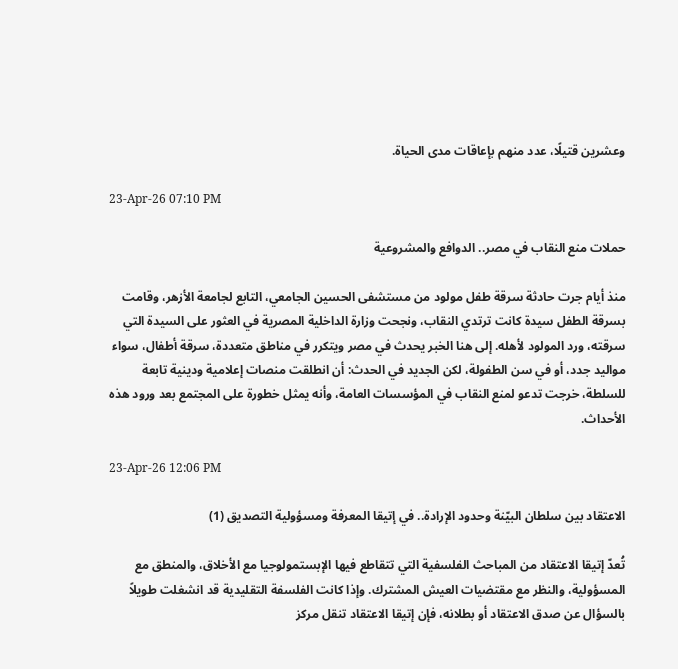وعشرين قتيلًا، عدد منهم بإعاقات مدى الحياة.

23-Apr-26 07:10 PM

حملات منع النقاب في مصر.. الدوافع والمشروعية

منذ أيام جرت حادثة سرقة طفل مولود من مستشفى الحسين الجامعي، التابع لجامعة الأزهر، وقامت بسرقة الطفل سيدة كانت ترتدي النقاب، ونجحت وزارة الداخلية المصرية في العثور على السيدة التي سرقته، ورد المولود لأهله. إلى هنا الخبر يحدث في مصر ويتكرر في مناطق متعددة، سرقة أطفال، سواء مواليد جدد، أو في سن الطفولة، لكن الجديد في الحدث: أن انطلقت منصات إعلامية ودينية تابعة للسلطة، خرجت تدعو لمنع النقاب في المؤسسات العامة، وأنه يمثل خطورة على المجتمع بعد ورود هذه الأحداث.

23-Apr-26 12:06 PM

الاعتقاد بين سلطان البيّنة وحدود الإرادة.. في إتيقا المعرفة ومسؤولية التصديق (1)

تُعدّ إتيقا الاعتقاد من المباحث الفلسفية التي تتقاطع فيها الإبستمولوجيا مع الأخلاق، والمنطق مع المسؤولية، والنظر مع مقتضيات العيش المشترك. وإذا كانت الفلسفة التقليدية قد انشغلت طويلاً بالسؤال عن صدق الاعتقاد أو بطلانه، فإن إتيقا الاعتقاد تنقل مركز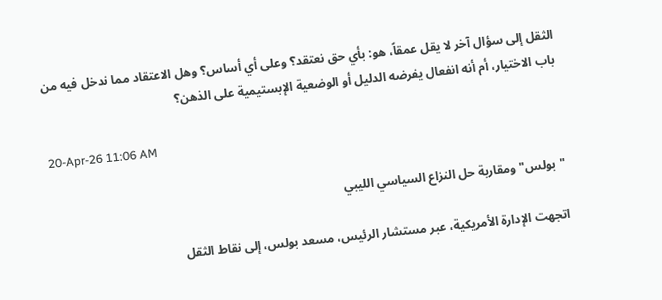الثقل إلى سؤال آخر لا يقل عمقاً، هو: بأي حق نعتقد؟ وعلى أي أساس؟ وهل الاعتقاد مما ندخل فيه من باب الاختيار، أم أنه انفعال يفرضه الدليل أو الوضعية الإبستيمية على الذهن؟

20-Apr-26 11:06 AM

"بولس" ومقاربة حل النزاع السياسي الليبي

اتجهت الإدارة الأمريكية، عبر مستشار الرئيس، مسعد بولس، إلى نقاط الثقل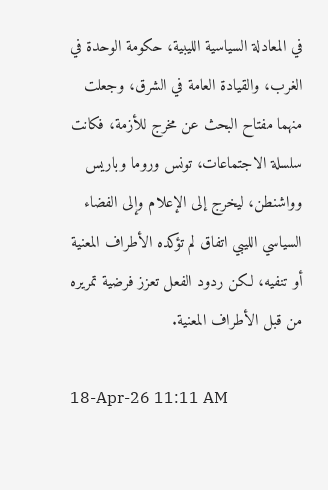في المعادلة السياسية الليبية، حكومة الوحدة في الغرب، والقيادة العامة في الشرق، وجعلت منهما مفتاح البحث عن مخرج للأزمة، فكانت سلسلة الاجتماعات، تونس وروما وباريس وواشنطن، ليخرج إلى الإعلام وإلى الفضاء السياسي الليبي اتفاق لم تؤكده الأطراف المعنية أو تنفيه، لكن ردود الفعل تعزز فرضية تمريره من قبل الأطراف المعنية.

18-Apr-26 11:11 AM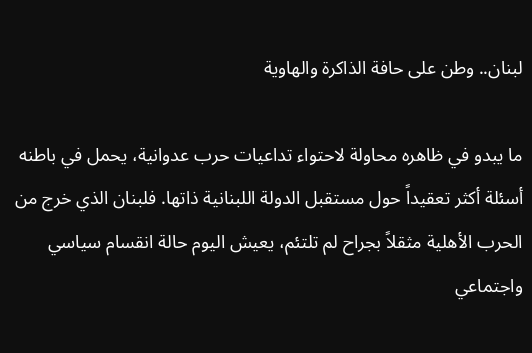لبنان.. وطن على حافة الذاكرة والهاوية

ما يبدو في ظاهره محاولة لاحتواء تداعيات حرب عدوانية، يحمل في باطنه أسئلة أكثر تعقيداً حول مستقبل الدولة اللبنانية ذاتها. فلبنان الذي خرج من الحرب الأهلية مثقلاً بجراح لم تلتئم، يعيش اليوم حالة انقسام سياسي واجتماعي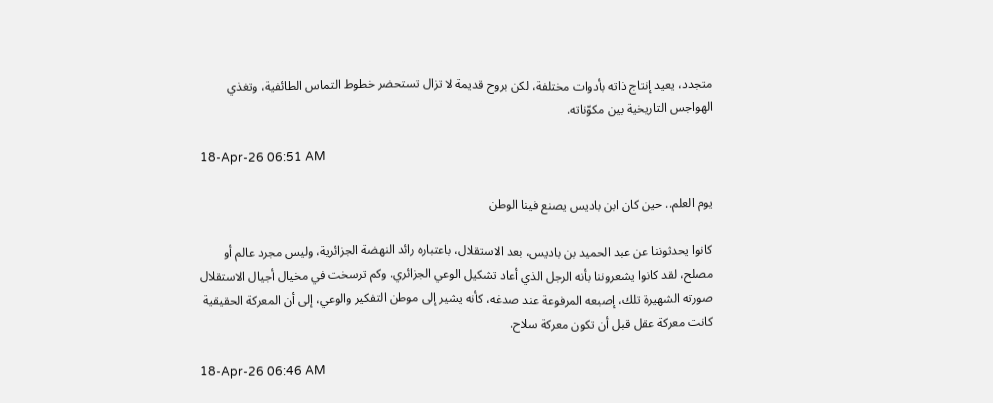متجدد، يعيد إنتاج ذاته بأدوات مختلفة، لكن بروح قديمة لا تزال تستحضر خطوط التماس الطائفية، وتغذي الهواجس التاريخية بين مكوّناته.

18-Apr-26 06:51 AM

يوم العلم.. حين كان ابن باديس يصنع فينا الوطن

كانوا يحدثوننا عن عبد الحميد بن باديس، بعد الاستقلال، باعتباره رائد النهضة الجزائرية، وليس مجرد عالم أو مصلح، لقد كانوا يشعروننا بأنه الرجل الذي أعاد تشكيل الوعي الجزائري. وكم ترسخت في مخيال أجيال الاستقلال صورته الشهيرة تلك، إصبعه المرفوعة عند صدغه، كأنه يشير إلى موطن التفكير والوعي، إلى أن المعركة الحقيقية كانت معركة عقل قبل أن تكون معركة سلاح.

18-Apr-26 06:46 AM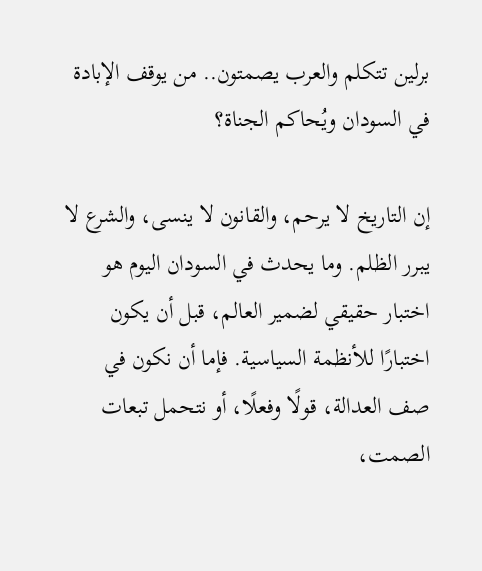برلين تتكلم والعرب يصمتون.. من يوقف الإبادة في السودان ويُحاكم الجناة؟

إن التاريخ لا يرحم، والقانون لا ينسى، والشرع لا يبرر الظلم. وما يحدث في السودان اليوم هو اختبار حقيقي لضمير العالم، قبل أن يكون اختبارًا للأنظمة السياسية. فإما أن نكون في صف العدالة، قولًا وفعلًا، أو نتحمل تبعات الصمت،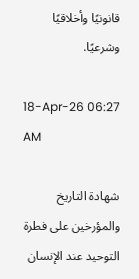قانونيًا وأخلاقيًا وشرعيًا.

18-Apr-26 06:27 AM

شهادة التاريخ والمؤرخين على فطرة التوحيد عند الإنسان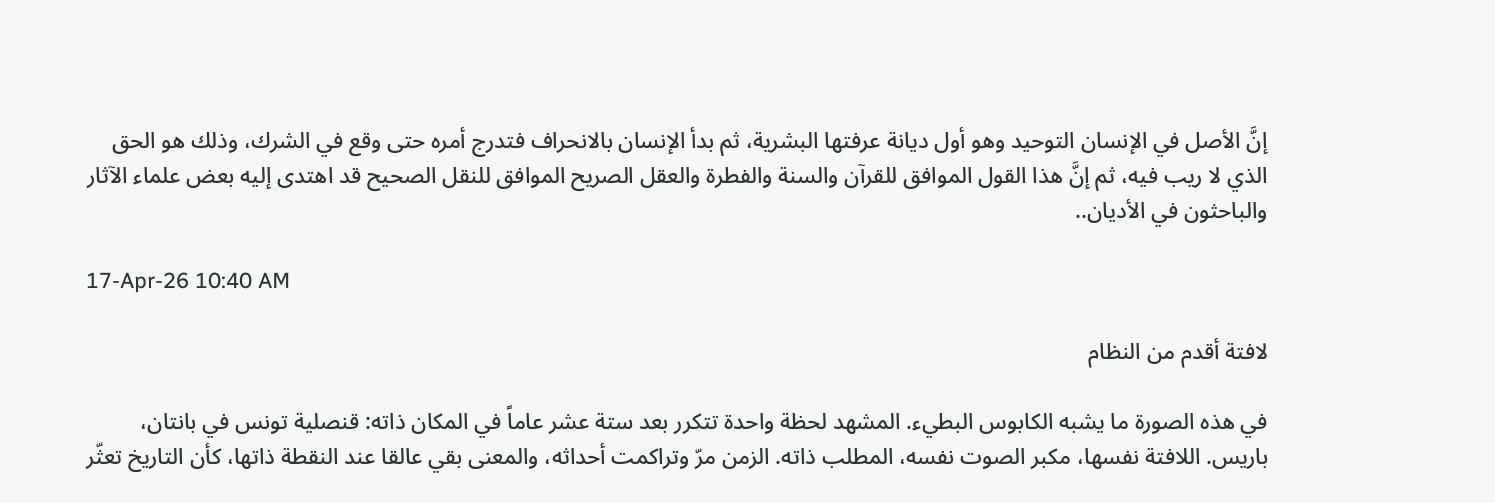إنَّ الأصل في الإنسان التوحيد وهو أول ديانة عرفتها البشرية، ثم بدأ الإنسان بالانحراف فتدرج أمره حتى وقع في الشرك، وذلك هو الحق الذي لا ريب فيه، ثم إنَّ هذا القول الموافق للقرآن والسنة والفطرة والعقل الصريح الموافق للنقل الصحيح قد اهتدى إليه بعض علماء الآثار والباحثون في الأديان..

17-Apr-26 10:40 AM

لافتة أقدم من النظام

في هذه الصورة ما يشبه الكابوس البطيء. المشهد لحظة واحدة تتكرر بعد ستة عشر عاماً في المكان ذاته: قنصلية تونس في بانتان، باريس. اللافتة نفسها، مكبر الصوت نفسه، المطلب ذاته. الزمن مرّ وتراكمت أحداثه، والمعنى بقي عالقا عند النقطة ذاتها، كأن التاريخ تعثّر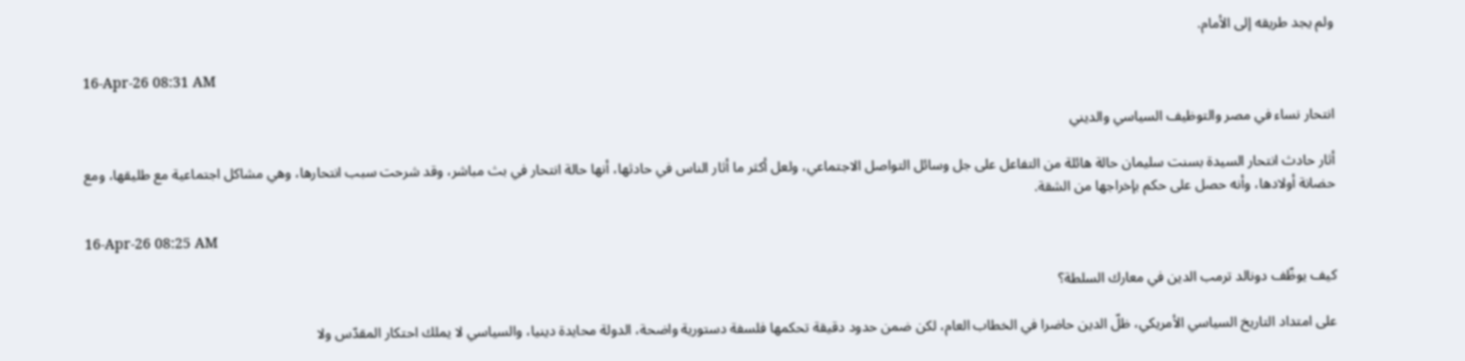ولم يجد طريقه إلى الأمام.

16-Apr-26 08:31 AM

انتحار نساء في مصر والتوظيف السياسي والديني

أثار حادث انتحار السيدة بسنت سليمان حالة هائلة من التفاعل على جل وسائل التواصل الاجتماعي، ولعل أكثر ما أثار الناس في حادثها، أنها حالة انتحار في بث مباشر، وقد شرحت سبب انتحارها، وهي مشاكل اجتماعية مع طليقها، ومع حضانة أولادها، وأنه حصل على حكم بإخراجها من الشقة.

16-Apr-26 08:25 AM

كيف يوظّف دونالد ترمب الدين في معارك السلطة؟

على امتداد التاريخ السياسي الأمريكي، ظلّ الدين حاضرا في الخطاب العام، لكن ضمن حدود دقيقة تحكمها فلسفة دستورية واضحة، الدولة محايدة دينيا، والسياسي لا يملك احتكار المقدّس ولا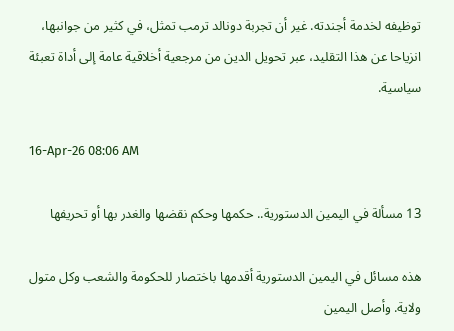توظيفه لخدمة أجندته. غير أن تجربة دونالد ترمب تمثل، في كثير من جوانبها، انزياحا عن هذا التقليد، عبر تحويل الدين من مرجعية أخلاقية عامة إلى أداة تعبئة سياسية.

16-Apr-26 08:06 AM

13 مسألة في اليمين الدستورية.. حكمها وحكم نقضها والغدر بها أو تحريفها

هذه مسائل في اليمين الدستورية أقدمها باختصار للحكومة والشعب وكل متول ولاية. وأصل اليمين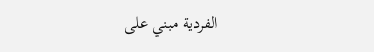الفردية مبني على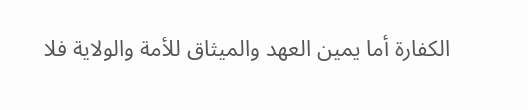الكفارة أما يمين العهد والميثاق للأمة والولاية فلا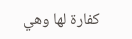كفارة لها وهي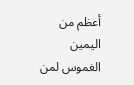أعظم من اليمين الغموس لمن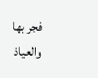فجر بها والعياذ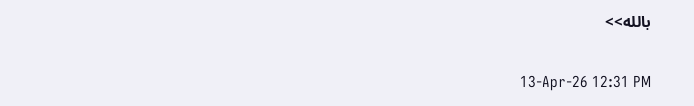بالله>>

13-Apr-26 12:31 PM